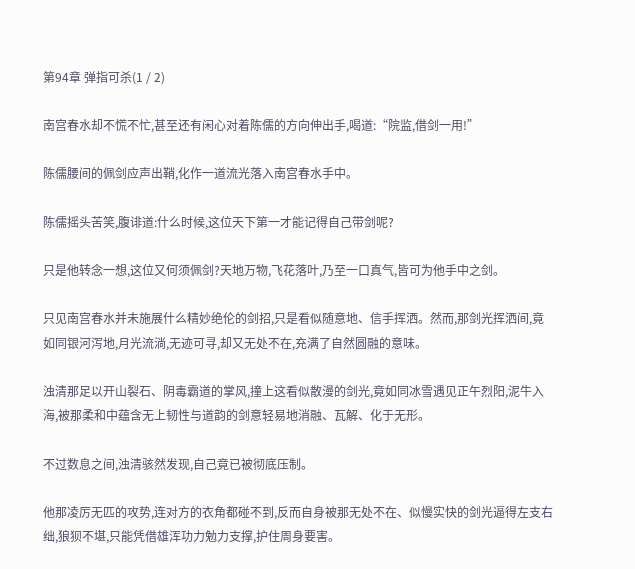第94章 弹指可杀(1 / 2)

南宫春水却不慌不忙,甚至还有闲心对着陈儒的方向伸出手,喝道:“院监,借剑一用!”

陈儒腰间的佩剑应声出鞘,化作一道流光落入南宫春水手中。

陈儒摇头苦笑,腹诽道:什么时候,这位天下第一才能记得自己带剑呢?

只是他转念一想,这位又何须佩剑?天地万物,飞花落叶,乃至一口真气,皆可为他手中之剑。

只见南宫春水并未施展什么精妙绝伦的剑招,只是看似随意地、信手挥洒。然而,那剑光挥洒间,竟如同银河泻地,月光流淌,无迹可寻,却又无处不在,充满了自然圆融的意味。

浊清那足以开山裂石、阴毒霸道的掌风,撞上这看似散漫的剑光,竟如同冰雪遇见正午烈阳,泥牛入海,被那柔和中蕴含无上韧性与道韵的剑意轻易地消融、瓦解、化于无形。

不过数息之间,浊清骇然发现,自己竟已被彻底压制。

他那凌厉无匹的攻势,连对方的衣角都碰不到,反而自身被那无处不在、似慢实快的剑光逼得左支右绌,狼狈不堪,只能凭借雄浑功力勉力支撑,护住周身要害。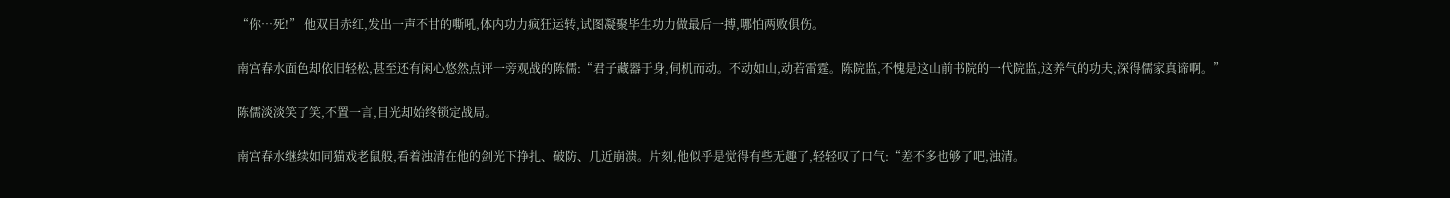“你…死!” 他双目赤红,发出一声不甘的嘶吼,体内功力疯狂运转,试图凝聚毕生功力做最后一搏,哪怕两败俱伤。

南宫春水面色却依旧轻松,甚至还有闲心悠然点评一旁观战的陈儒:“君子藏器于身,伺机而动。不动如山,动若雷霆。陈院监,不愧是这山前书院的一代院监,这养气的功夫,深得儒家真谛啊。”

陈儒淡淡笑了笑,不置一言,目光却始终锁定战局。

南宫春水继续如同猫戏老鼠般,看着浊清在他的剑光下挣扎、破防、几近崩溃。片刻,他似乎是觉得有些无趣了,轻轻叹了口气:“差不多也够了吧,浊清。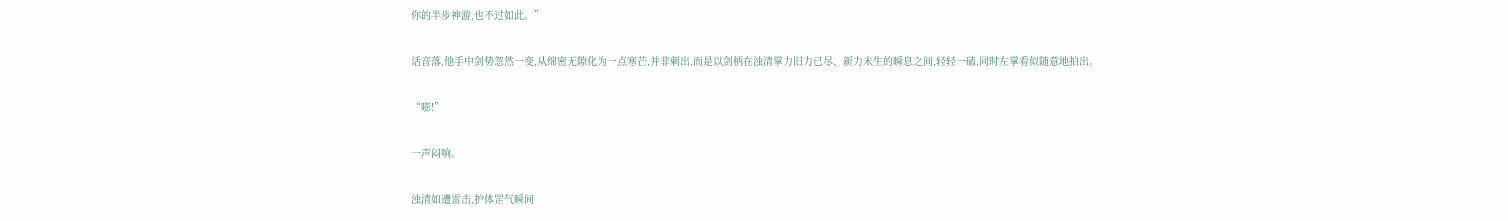你的半步神游,也不过如此。”

话音落,他手中剑势忽然一变,从绵密无隙化为一点寒芒,并非刺出,而是以剑柄在浊清掌力旧力已尽、新力未生的瞬息之间,轻轻一磕,同时左掌看似随意地拍出。

“嘭!”

一声闷响。

浊清如遭雷击,护体罡气瞬间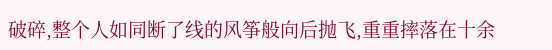破碎,整个人如同断了线的风筝般向后抛飞,重重摔落在十余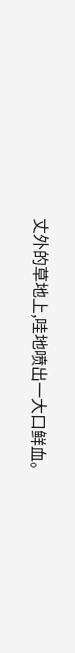丈外的草地上,哇地喷出一大口鲜血。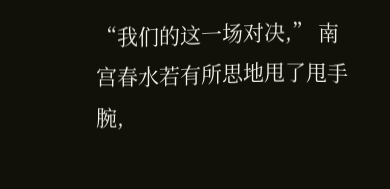“我们的这一场对决,” 南宫春水若有所思地甩了甩手腕,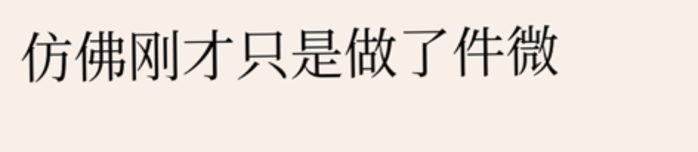仿佛刚才只是做了件微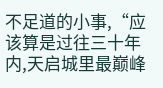不足道的小事,“应该算是过往三十年内,天启城里最巅峰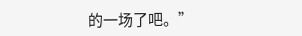的一场了吧。”